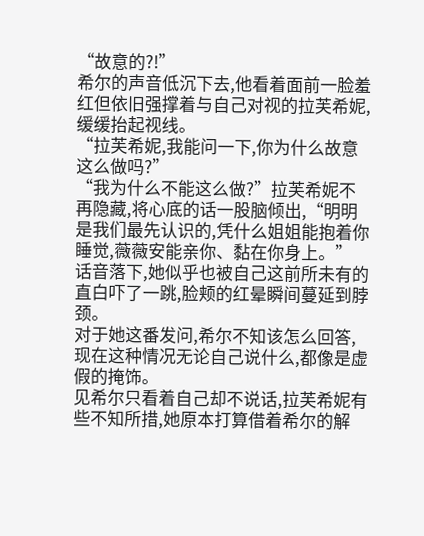“故意的?!”
希尔的声音低沉下去,他看着面前一脸羞红但依旧强撑着与自己对视的拉芙希妮,缓缓抬起视线。
“拉芙希妮,我能问一下,你为什么故意这么做吗?”
“我为什么不能这么做?”拉芙希妮不再隐藏,将心底的话一股脑倾出,“明明是我们最先认识的,凭什么姐姐能抱着你睡觉,薇薇安能亲你、黏在你身上。”
话音落下,她似乎也被自己这前所未有的直白吓了一跳,脸颊的红晕瞬间蔓延到脖颈。
对于她这番发问,希尔不知该怎么回答,现在这种情况无论自己说什么,都像是虚假的掩饰。
见希尔只看着自己却不说话,拉芙希妮有些不知所措,她原本打算借着希尔的解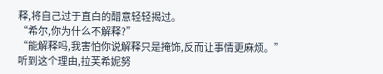释,将自己过于直白的醋意轻轻揭过。
“希尔,你为什么不解释?”
“能解释吗,我害怕你说解释只是掩饰,反而让事情更麻烦。”
听到这个理由,拉芙希妮努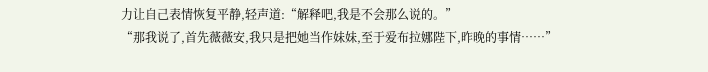力让自己表情恢复平静,轻声道:“解释吧,我是不会那么说的。”
“那我说了,首先薇薇安,我只是把她当作妹妹,至于爱布拉娜陛下,昨晚的事情……”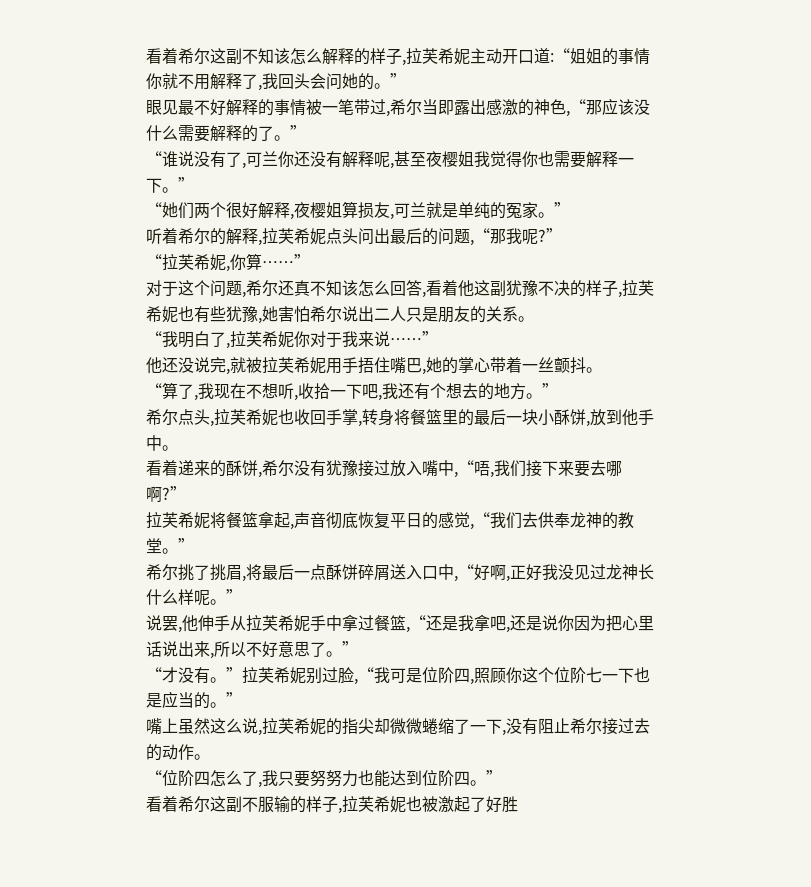看着希尔这副不知该怎么解释的样子,拉芙希妮主动开口道:“姐姐的事情你就不用解释了,我回头会问她的。”
眼见最不好解释的事情被一笔带过,希尔当即露出感激的神色,“那应该没什么需要解释的了。”
“谁说没有了,可兰你还没有解释呢,甚至夜樱姐我觉得你也需要解释一下。”
“她们两个很好解释,夜樱姐算损友,可兰就是单纯的冤家。”
听着希尔的解释,拉芙希妮点头问出最后的问题,“那我呢?”
“拉芙希妮,你算……”
对于这个问题,希尔还真不知该怎么回答,看着他这副犹豫不决的样子,拉芙希妮也有些犹豫,她害怕希尔说出二人只是朋友的关系。
“我明白了,拉芙希妮你对于我来说……”
他还没说完,就被拉芙希妮用手捂住嘴巴,她的掌心带着一丝颤抖。
“算了,我现在不想听,收拾一下吧,我还有个想去的地方。”
希尔点头,拉芙希妮也收回手掌,转身将餐篮里的最后一块小酥饼,放到他手中。
看着递来的酥饼,希尔没有犹豫接过放入嘴中,“唔,我们接下来要去哪啊?”
拉芙希妮将餐篮拿起,声音彻底恢复平日的感觉,“我们去供奉龙神的教堂。”
希尔挑了挑眉,将最后一点酥饼碎屑送入口中,“好啊,正好我没见过龙神长什么样呢。”
说罢,他伸手从拉芙希妮手中拿过餐篮,“还是我拿吧,还是说你因为把心里话说出来,所以不好意思了。”
“才没有。”拉芙希妮别过脸,“我可是位阶四,照顾你这个位阶七一下也是应当的。”
嘴上虽然这么说,拉芙希妮的指尖却微微蜷缩了一下,没有阻止希尔接过去的动作。
“位阶四怎么了,我只要努努力也能达到位阶四。”
看着希尔这副不服输的样子,拉芙希妮也被激起了好胜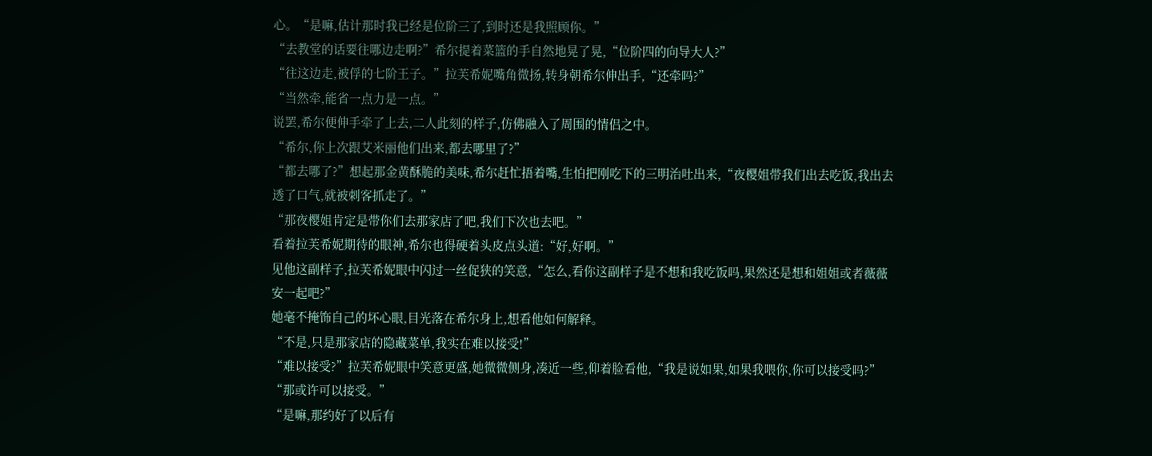心。“是嘛,估计那时我已经是位阶三了,到时还是我照顾你。”
“去教堂的话要往哪边走啊?”希尔提着菜篮的手自然地晃了晃,“位阶四的向导大人?”
“往这边走,被俘的七阶王子。”拉芙希妮嘴角微扬,转身朝希尔伸出手,“还牵吗?”
“当然牵,能省一点力是一点。”
说罢,希尔便伸手牵了上去,二人此刻的样子,仿佛融入了周围的情侣之中。
“希尔,你上次跟艾米丽他们出来,都去哪里了?”
“都去哪了?”想起那金黄酥脆的美味,希尔赶忙捂着嘴,生怕把刚吃下的三明治吐出来,“夜樱姐带我们出去吃饭,我出去透了口气,就被刺客抓走了。”
“那夜樱姐肯定是带你们去那家店了吧,我们下次也去吧。”
看着拉芙希妮期待的眼神,希尔也得硬着头皮点头道:“好,好啊。”
见他这副样子,拉芙希妮眼中闪过一丝促狭的笑意,“怎么,看你这副样子是不想和我吃饭吗,果然还是想和姐姐或者薇薇安一起吧?”
她毫不掩饰自己的坏心眼,目光落在希尔身上,想看他如何解释。
“不是,只是那家店的隐藏菜单,我实在难以接受!”
“难以接受?”拉芙希妮眼中笑意更盛,她微微侧身,凑近一些,仰着脸看他,“我是说如果,如果我喂你,你可以接受吗?”
“那或许可以接受。”
“是嘛,那约好了以后有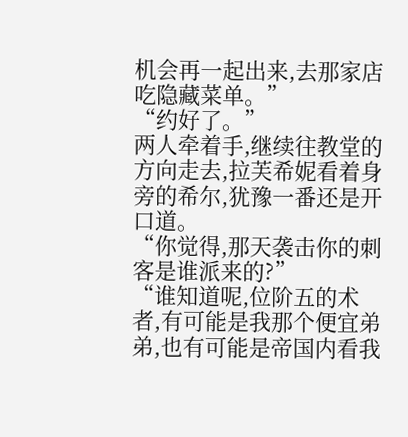机会再一起出来,去那家店吃隐藏菜单。”
“约好了。”
两人牵着手,继续往教堂的方向走去,拉芙希妮看着身旁的希尔,犹豫一番还是开口道。
“你觉得,那天袭击你的刺客是谁派来的?”
“谁知道呢,位阶五的术者,有可能是我那个便宜弟弟,也有可能是帝国内看我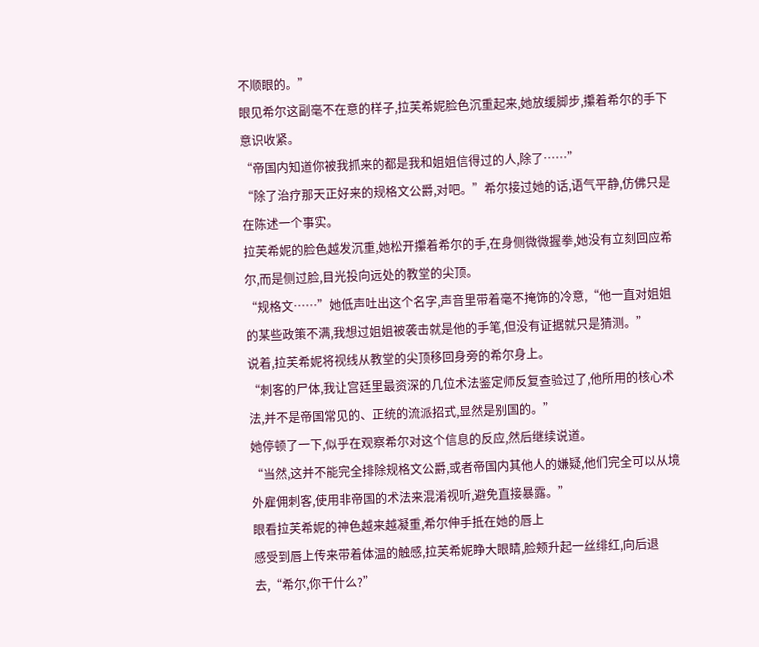不顺眼的。”
眼见希尔这副毫不在意的样子,拉芙希妮脸色沉重起来,她放缓脚步,攥着希尔的手下意识收紧。
“帝国内知道你被我抓来的都是我和姐姐信得过的人,除了……”
“除了治疗那天正好来的规格文公爵,对吧。”希尔接过她的话,语气平静,仿佛只是在陈述一个事实。
拉芙希妮的脸色越发沉重,她松开攥着希尔的手,在身侧微微握拳,她没有立刻回应希尔,而是侧过脸,目光投向远处的教堂的尖顶。
“规格文……”她低声吐出这个名字,声音里带着毫不掩饰的冷意,“他一直对姐姐的某些政策不满,我想过姐姐被袭击就是他的手笔,但没有证据就只是猜测。”
说着,拉芙希妮将视线从教堂的尖顶移回身旁的希尔身上。
“刺客的尸体,我让宫廷里最资深的几位术法鉴定师反复查验过了,他所用的核心术法,并不是帝国常见的、正统的流派招式,显然是别国的。”
她停顿了一下,似乎在观察希尔对这个信息的反应,然后继续说道。
“当然,这并不能完全排除规格文公爵,或者帝国内其他人的嫌疑,他们完全可以从境外雇佣刺客,使用非帝国的术法来混淆视听,避免直接暴露。”
眼看拉芙希妮的神色越来越凝重,希尔伸手抵在她的唇上
感受到唇上传来带着体温的触感,拉芙希妮睁大眼睛,脸颊升起一丝绯红,向后退去,“希尔,你干什么?”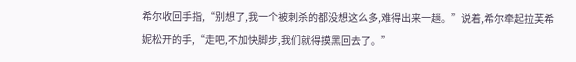希尔收回手指,“别想了,我一个被刺杀的都没想这么多,难得出来一趟。”说着,希尔牵起拉芙希妮松开的手,“走吧,不加快脚步,我们就得摸黑回去了。”